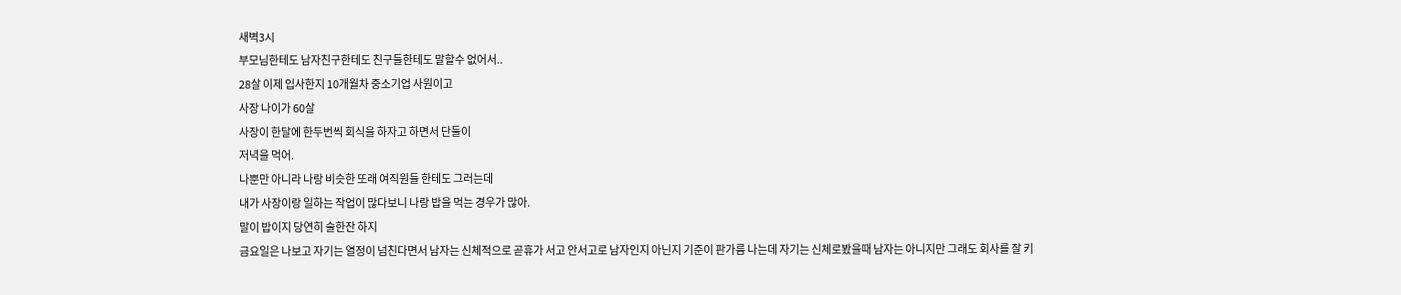새벽3시
부모님한테도 남자친구한테도 친구들한테도 말할수 없어서..
28살 이제 입사한지 10개월차 중소기업 사원이고
사장 나이가 60살
사장이 한달에 한두번씩 회식을 하자고 하면서 단둘이
저녁을 먹어.
나뿐만 아니라 나랑 비슷한 또래 여직원들 한테도 그러는데
내가 사장이랑 일하는 작업이 많다보니 나랑 밥을 먹는 경우가 많아.
말이 밥이지 당연히 술한잔 하지
금요일은 나보고 자기는 열정이 넘친다면서 남자는 신체적으로 곧휴가 서고 안서고로 남자인지 아닌지 기준이 판가름 나는데 자기는 신체로봤을때 남자는 아니지만 그래도 회사를 잘 키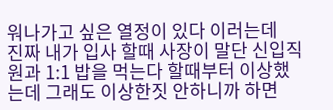워나가고 싶은 열정이 있다 이러는데
진짜 내가 입사 할때 사장이 말단 신입직원과 1:1 밥을 먹는다 할때부터 이상했는데 그래도 이상한짓 안하니까 하면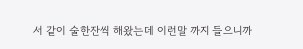서 같이 술한잔씩 해왔는데 이런말 까지 들으니까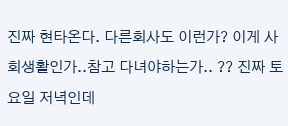진짜 현타온다. 다른회사도 이런가? 이게 사회생활인가..참고 다녀야하는가.. ?? 진짜 토요일 저녁인데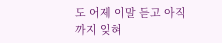도 어제 이말 듣고 아직 까지 잊혀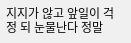지지가 않고 앞일이 걱정 되 눈물난다 정말